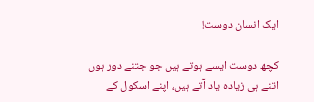ایک انسان دوست!

کچھ دوست ایسے ہوتے ہیں جو جتنے دور ہوں اتنے ہی زیادہ یاد آتے ہیں، اپنے اسکول کے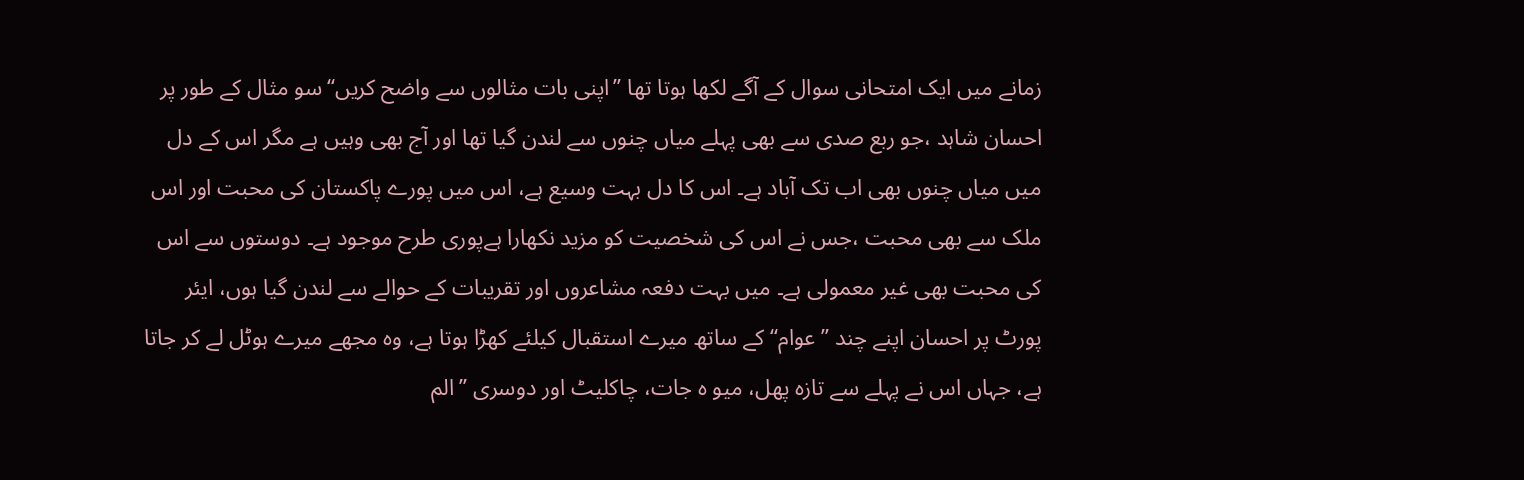زمانے میں ایک امتحانی سوال کے آگے لکھا ہوتا تھا ’’اپنی بات مثالوں سے واضح کریں‘‘ سو مثال کے طور پر احسان شاہد ،جو ربع صدی سے بھی پہلے میاں چنوں سے لندن گیا تھا اور آج بھی وہیں ہے مگر اس کے دل میں میاں چنوں بھی اب تک آباد ہے۔ اس کا دل بہت وسیع ہے، اس میں پورے پاکستان کی محبت اور اس ملک سے بھی محبت ،جس نے اس کی شخصیت کو مزید نکھارا ہےپوری طرح موجود ہے۔ دوستوں سے اس کی محبت بھی غیر معمولی ہے۔ میں بہت دفعہ مشاعروں اور تقریبات کے حوالے سے لندن گیا ہوں، ایئر پورٹ پر احسان اپنے چند ’’عوام‘‘ کے ساتھ میرے استقبال کیلئے کھڑا ہوتا ہے، وہ مجھے میرے ہوٹل لے کر جاتا ہے، جہاں اس نے پہلے سے تازہ پھل، میو ہ جات، چاکلیٹ اور دوسری ’’الم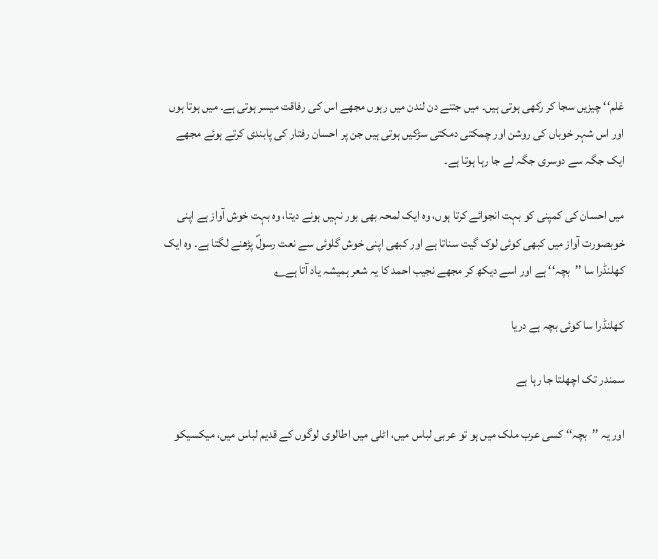غلم‘‘ چیزیں سجا کر رکھی ہوتی ہیں۔ میں جتنے دن لندن میں رہوں مجھے اس کی رفاقت میسر ہوتی ہے۔ میں ہوتا ہوں اور اس شہر خوباں کی روشن اور چمکتی دمکتی سڑکیں ہوتی ہیں جن پر احسان رفتار کی پابندی کرتے ہوئے مجھے ایک جگہ سے دوسری جگہ لے جا رہا ہوتا ہے۔

میں احسان کی کمپنی کو بہت انجوائے کرتا ہوں، وہ ایک لمحہ بھی بور نہیں ہونے دیتا، وہ بہت خوش آواز ہے اپنی خوبصورت آواز میں کبھی کوئی لوک گیت سناتا ہے اور کبھی اپنی خوش گلوئی سے نعت رسولؐ پڑھنے لگتا ہے۔ وہ ایک کھلنڈرا سا ’’بچہ‘‘ ہے اور اسے دیکھ کر مجھے نجیب احمد کا یہ شعر ہمیشہ یاد آتا ہے؎

کھلنڈرا سا کوئی بچہ ہے دریا

سمندر تک اچھلتا جا رہا ہے

اور یہ ’’بچہ‘‘ کسی عرب ملک میں ہو تو عربی لباس میں، اٹلی میں اطالوی لوگوں کے قدیم لباس میں، میکسیکو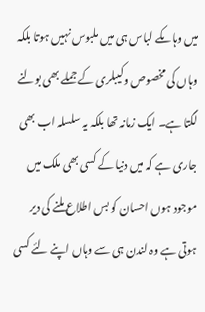میں وہاںکے لباس ہی میں ملبوس نہیں ہوتا بلکہ وہاں کی مخصوص وکیبلری کے جملے بھی بولنے لگتا ہے۔ ایک زمانہ تھا بلکہ یہ سلسلہ اب بھی جاری ہے کہ میں دنیا کے کسی بھی ملک میں موجود ہوں احسان کو بس اطلاع ملنے کی دیر ہوتی ہے وہ لندن ہی سے وہاں اپنے لئے کسی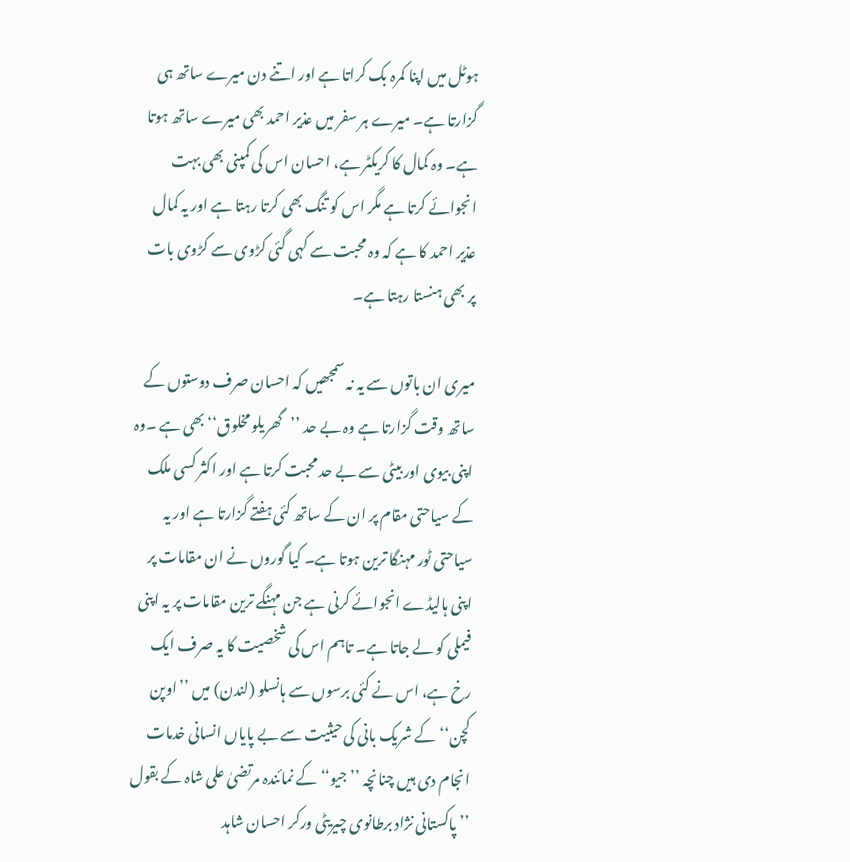ہوٹل میں اپنا کمرہ بک کراتا ہے اور اتنے دن میرے ساتھ ہی گزارتا ہے۔ میرے ہر سفر میں عذیر احمد بھی میرے ساتھ ہوتا ہے۔ وہ کمال کا کریکٹر ہے، احسان اس کی کمپنی بھی بہت انجوائے کرتا ہے مگر اس کو تنگ بھی کرتا رہتا ہے اور یہ کمال عذیر احمد کا ہے کہ وہ محبت سے کہی گئی کڑوی سے کڑوی بات پر بھی ہنستا رہتا ہے۔

میری ان باتوں سے یہ نہ سمجھیں کہ احسان صرف دوستوں کے ساتھ وقت گزارتا ہے وہ بے حد ’’گھریلو مخلوق‘‘ بھی ہے ۔وہ اپنی بیوی اور بیٹی سے بے حد محبت کرتا ہے اور اکثر کسی ملک کے سیاحتی مقام پر ان کے ساتھ کئی ہفتے گزارتا ہے اور یہ سیاحتی ٹور مہنگا ترین ہوتا ہے۔ کیا گوروں نے ان مقامات پر اپنی ہالیڈے انجوائے کرنی ہے جن مہنگے ترین مقامات پر یہ اپنی فیملی کو لے جاتا ہے۔ تاہم اس کی شخصیت کا یہ صرف ایک رخ ہے، اس نے کئی برسوں سے ہانسلو (لندن) میں ’’اوپن کچن‘‘ کے شریک بانی کی حیثیت سے بے پایاں انسانی خدمات انجام دی ہیں چنانچہ ’’جیو‘‘ کے نمائندہ مرتضیٰ علی شاہ کے بقول ’’پاکستانی نژاد برطانوی چیریٹی ورکر احسان شاہد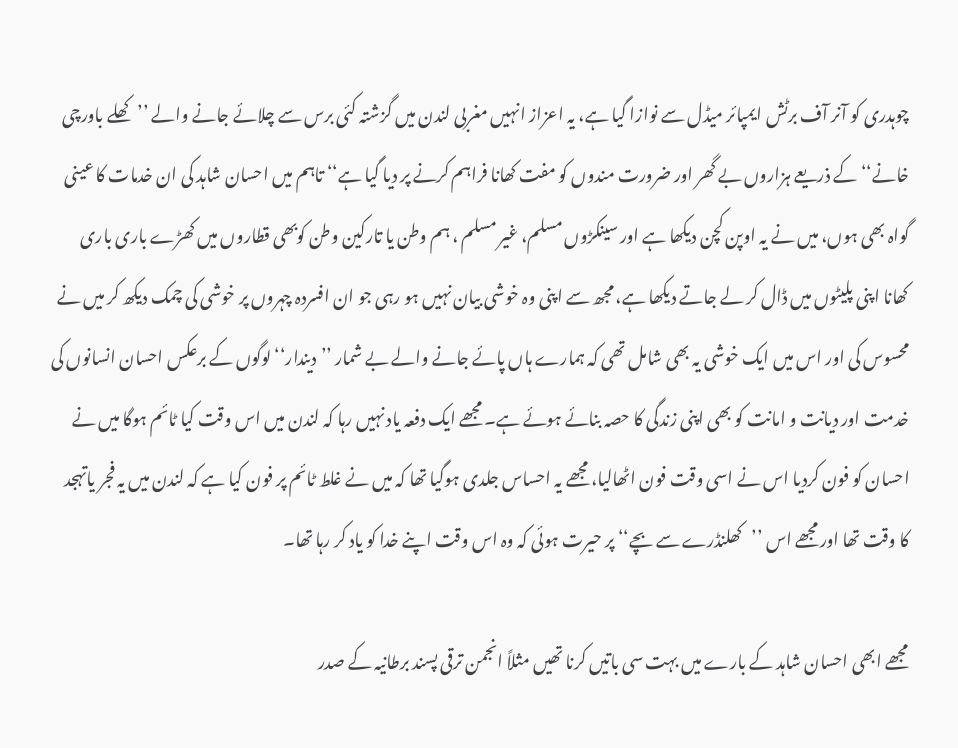چوہدری کو آنر آف برٹش ایمپائر میڈل سے نوازا گیا ہے، یہ اعزاز انہیں مغربی لندن میں گزشتہ کئی برس سے چلائے جانے والے ’’کھلے باورچی خانے‘‘ کے ذریعے ہزاروں بے گھر اور ضرورت مندوں کو مفت کھانا فراہم کرنے پر دیا گیا ہے‘‘ تاہم میں احسان شاہد کی ان خدمات کا عینی گواہ بھی ہوں، میں نے یہ اوپن کچن دیکھا ہے اور سینکڑوں مسلم، غیر مسلم ، ہم وطن یا تارکین وطن کوبھی قطاروں میں کھڑے باری باری کھانا اپنی پلیٹوں میں ڈال کر لے جاتے دیکھا ہے، مجھ سے اپنی وہ خوشی بیان نہیں ہو رہی جو ان افسردہ چہروں پر خوشی کی چمک دیکھ کر میں نے محسوس کی اور اس میں ایک خوشی یہ بھی شامل تھی کہ ہمارے ہاں پائے جانے والے بے شمار ’’دیندار‘‘ لوگوں کے برعکس احسان انسانوں کی خدمت اور دیانت و امانت کو بھی اپنی زندگی کا حصہ بنائے ہوئے ہے۔ مجھے ایک دفعہ یاد نہیں رہا کہ لندن میں اس وقت کیا ٹائم ہوگا میں نے احسان کو فون کردیا اس نے اسی وقت فون اٹھالیا، مجھے یہ احساس جلدی ہوگیا تھا کہ میں نے غلط ٹائم پر فون کیا ہے کہ لندن میں یہ فجر یاتہجد کا وقت تھا اور مجھے اس ’’کھلنڈرے سے بچے‘‘ پر حیرت ہوئی کہ وہ اس وقت اپنے خدا کو یاد کر رہا تھا۔

مجھے ابھی احسان شاہد کے بارے میں بہت سی باتیں کرنا تھیں مثلاً انجمن ترقی پسند برطانیہ کے صدر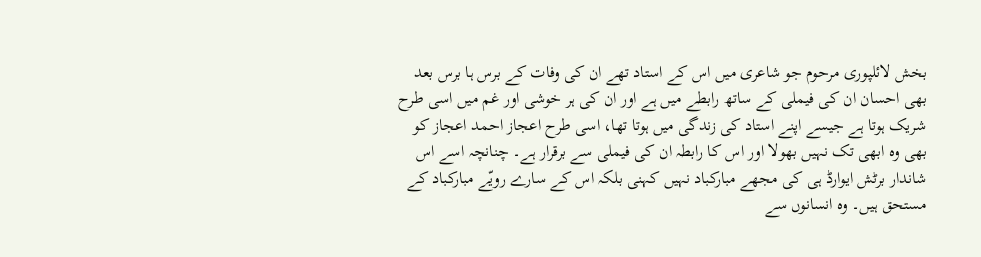بخش لائلپوری مرحوم جو شاعری میں اس کے استاد تھے ان کی وفات کے برس ہا برس بعد بھی احسان ان کی فیملی کے ساتھ رابطے میں ہے اور ان کی ہر خوشی اور غم میں اسی طرح شریک ہوتا ہے جیسے اپنے استاد کی زندگی میں ہوتا تھا، اسی طرح اعجاز احمد اعجاز کو بھی وہ ابھی تک نہیں بھولا اور اس کا رابطہ ان کی فیملی سے برقرار ہے۔ چنانچہ اسے اس شاندار برٹش ایوارڈ ہی کی مجھے مبارکباد نہیں کہنی بلکہ اس کے سارے رویّے مبارکباد کے مستحق ہیں۔ وہ انسانوں سے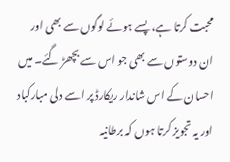محبت کرتا ہے، پسے ہوئے لوگوں سے بھی اور ان دوستوں سے بھی جو اس سے بچھڑ گئے۔ میں احسان کے اس شاندار ریکارڈ پر اسے دلی مبارکباد اور یہ تجویز کرتا ہوں کہ برطانیہ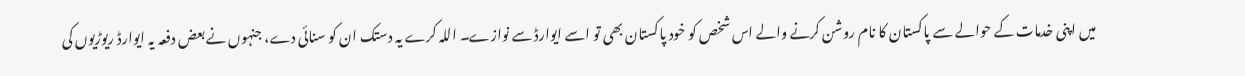میں اپنی خدمات کے حوالے سے پاکستان کا نام روشن کرنے والے اس شخص کو خود پاکستان بھی تو اسے ایوارڈ سے نوازے۔ اللہ کرے یہ دستک ان کو سنائی دے، جنہوں نے بعض دفعہ یہ ایوارڈ ریوڑیوں کی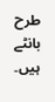طرح بانٹے ہیں۔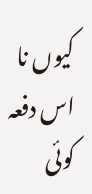کیوں نا اس دفعہ کوئی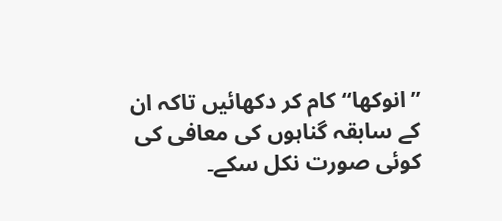’’انوکھا‘‘ کام کر دکھائیں تاکہ ان کے سابقہ گناہوں کی معافی کی کوئی صورت نکل سکے۔